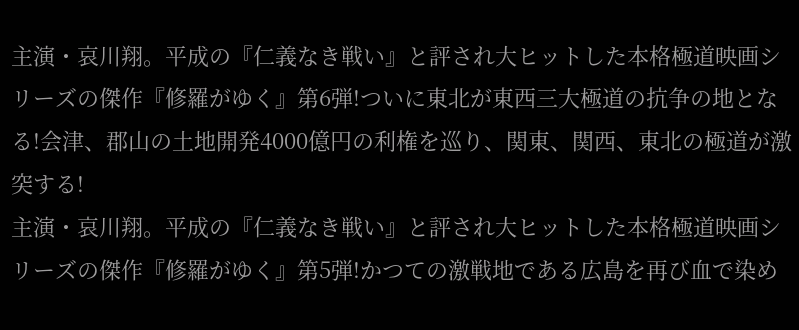主演・哀川翔。平成の『仁義なき戦い』と評され大ヒットした本格極道映画シリーズの傑作『修羅がゆく』第6弾!ついに東北が東西三大極道の抗争の地となる!会津、郡山の土地開発4000億円の利権を巡り、関東、関西、東北の極道が激突する!
主演・哀川翔。平成の『仁義なき戦い』と評され大ヒットした本格極道映画シリーズの傑作『修羅がゆく』第5弾!かつての激戦地である広島を再び血で染め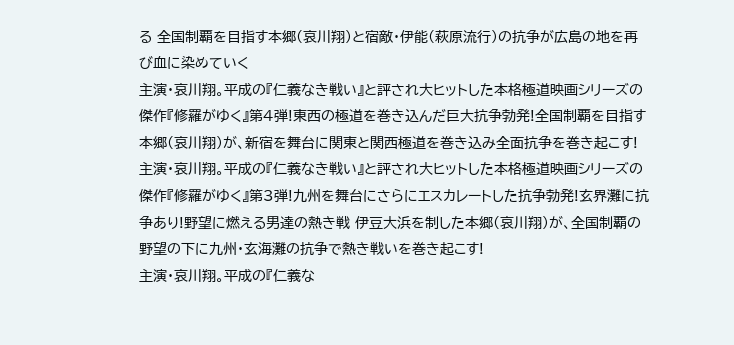る 全国制覇を目指す本郷(哀川翔)と宿敵・伊能(萩原流行)の抗争が広島の地を再び血に染めていく
主演・哀川翔。平成の『仁義なき戦い』と評され大ヒットした本格極道映画シリーズの傑作『修羅がゆく』第4弾!東西の極道を巻き込んだ巨大抗争勃発!全国制覇を目指す本郷(哀川翔)が、新宿を舞台に関東と関西極道を巻き込み全面抗争を巻き起こす!
主演・哀川翔。平成の『仁義なき戦い』と評され大ヒットした本格極道映画シリーズの傑作『修羅がゆく』第3弾!九州を舞台にさらにエスカレートした抗争勃発!玄界灘に抗争あり!野望に燃える男達の熱き戦 伊豆大浜を制した本郷(哀川翔)が、全国制覇の野望の下に九州・玄海灘の抗争で熱き戦いを巻き起こす!
主演・哀川翔。平成の『仁義な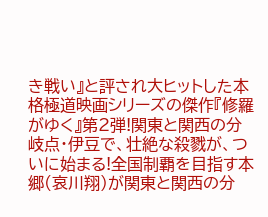き戦い』と評され大ヒットした本格極道映画シリーズの傑作『修羅がゆく』第2弾!関東と関西の分岐点・伊豆で、壮絶な殺戮が、ついに始まる!全国制覇を目指す本郷(哀川翔)が関東と関西の分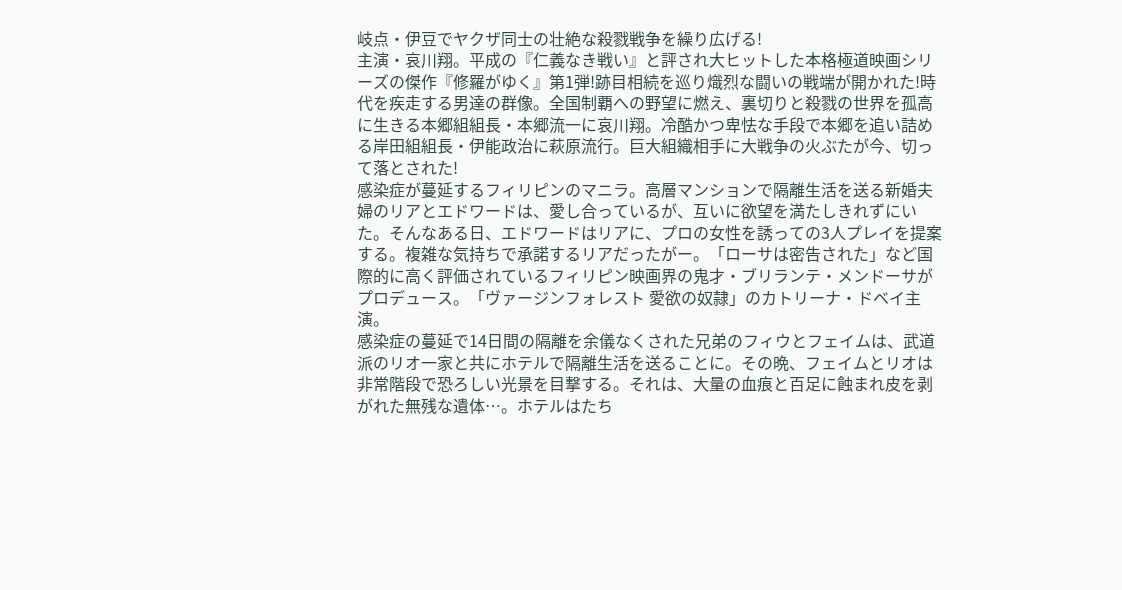岐点・伊豆でヤクザ同士の壮絶な殺戮戦争を繰り広げる!
主演・哀川翔。平成の『仁義なき戦い』と評され大ヒットした本格極道映画シリーズの傑作『修羅がゆく』第1弾!跡目相続を巡り熾烈な闘いの戦端が開かれた!時代を疾走する男達の群像。全国制覇への野望に燃え、裏切りと殺戮の世界を孤高に生きる本郷組組長・本郷流一に哀川翔。冷酷かつ卑怯な手段で本郷を追い詰める岸田組組長・伊能政治に萩原流行。巨大組織相手に大戦争の火ぶたが今、切って落とされた!
感染症が蔓延するフィリピンのマニラ。高層マンションで隔離生活を送る新婚夫婦のリアとエドワードは、愛し合っているが、互いに欲望を満たしきれずにいた。そんなある日、エドワードはリアに、プロの女性を誘っての3人プレイを提案する。複雑な気持ちで承諾するリアだったがー。「ローサは密告された」など国際的に高く評価されているフィリピン映画界の鬼才・ブリランテ・メンドーサがプロデュース。「ヴァージンフォレスト 愛欲の奴隷」のカトリーナ・ドベイ主演。
感染症の蔓延で14日間の隔離を余儀なくされた兄弟のフィウとフェイムは、武道派のリオ一家と共にホテルで隔離生活を送ることに。その晩、フェイムとリオは非常階段で恐ろしい光景を目撃する。それは、大量の血痕と百足に蝕まれ皮を剥がれた無残な遺体…。ホテルはたち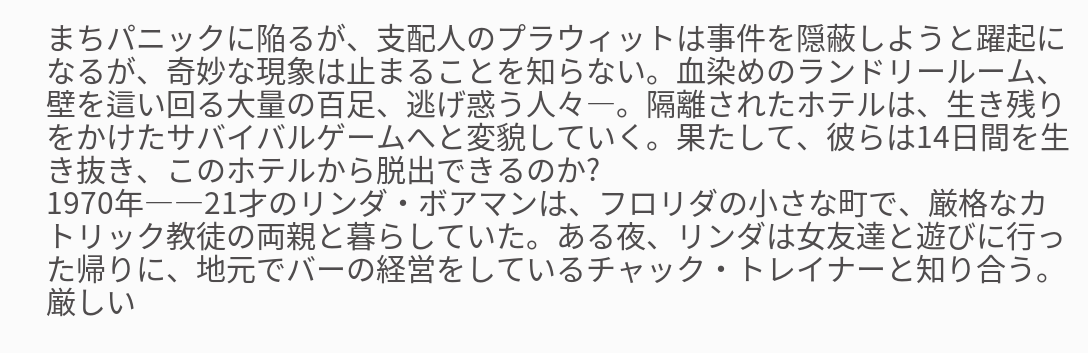まちパニックに陥るが、支配人のプラウィットは事件を隠蔽しようと躍起になるが、奇妙な現象は止まることを知らない。血染めのランドリールーム、壁を這い回る大量の百足、逃げ惑う人々―。隔離されたホテルは、生き残りをかけたサバイバルゲームへと変貌していく。果たして、彼らは14日間を生き抜き、このホテルから脱出できるのか?
1970年――21才のリンダ・ボアマンは、フロリダの小さな町で、厳格なカトリック教徒の両親と暮らしていた。ある夜、リンダは女友達と遊びに行った帰りに、地元でバーの経営をしているチャック・トレイナーと知り合う。厳しい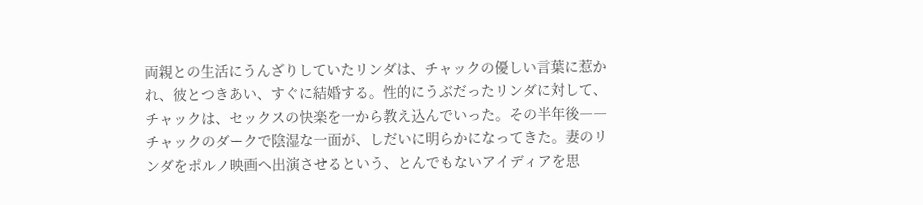両親との生活にうんざりしていたリンダは、チャックの優しい言葉に惹かれ、彼とつきあい、すぐに結婚する。性的にうぶだったリンダに対して、チャックは、セックスの快楽を一から教え込んでいった。その半年後――チャックのダークで陰湿な一面が、しだいに明らかになってきた。妻のリンダをポルノ映画へ出演させるという、とんでもないアイディアを思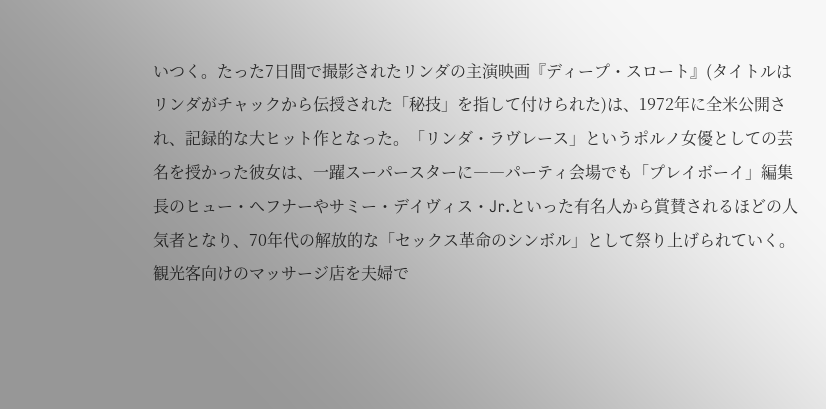いつく。たった7日間で撮影されたリンダの主演映画『ディープ・スロート』(タイトルはリンダがチャックから伝授された「秘技」を指して付けられた)は、1972年に全米公開され、記録的な大ヒット作となった。「リンダ・ラヴレース」というポルノ女優としての芸名を授かった彼女は、一躍スーパースターに――パーティ会場でも「プレイボーイ」編集長のヒュー・ヘフナーやサミー・デイヴィス・Jr.といった有名人から賞賛されるほどの人気者となり、70年代の解放的な「セックス革命のシンボル」として祭り上げられていく。
観光客向けのマッサージ店を夫婦で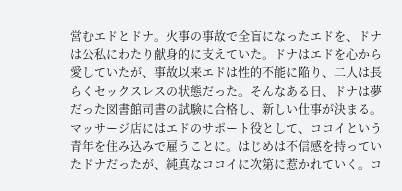営むエドとドナ。火事の事故で全盲になったエドを、ドナは公私にわたり献身的に支えていた。ドナはエドを心から愛していたが、事故以来エドは性的不能に陥り、二人は長らくセックスレスの状態だった。そんなある日、ドナは夢だった図書館司書の試験に合格し、新しい仕事が決まる。マッサージ店にはエドのサポート役として、ココイという青年を住み込みで雇うことに。はじめは不信感を持っていたドナだったが、純真なココイに次第に惹かれていく。コ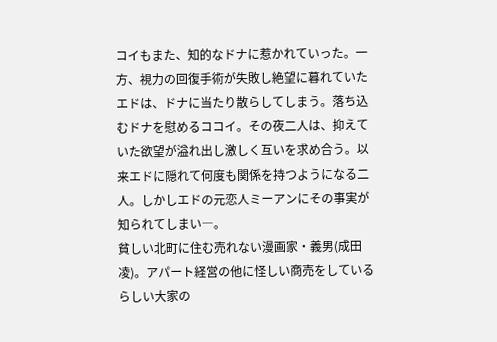コイもまた、知的なドナに惹かれていった。一方、視力の回復手術が失敗し絶望に暮れていたエドは、ドナに当たり散らしてしまう。落ち込むドナを慰めるココイ。その夜二人は、抑えていた欲望が溢れ出し激しく互いを求め合う。以来エドに隠れて何度も関係を持つようになる二人。しかしエドの元恋人ミーアンにその事実が知られてしまい―。
貧しい北町に住む売れない漫画家・義男(成田凌)。アパート経営の他に怪しい商売をしているらしい大家の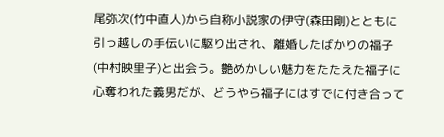尾弥次(竹中直人)から自称小説家の伊守(森田剛)とともに引っ越しの手伝いに駆り出され、離婚したばかりの福子(中村映里子)と出会う。艶めかしい魅力をたたえた福子に心奪われた義男だが、どうやら福子にはすでに付き合って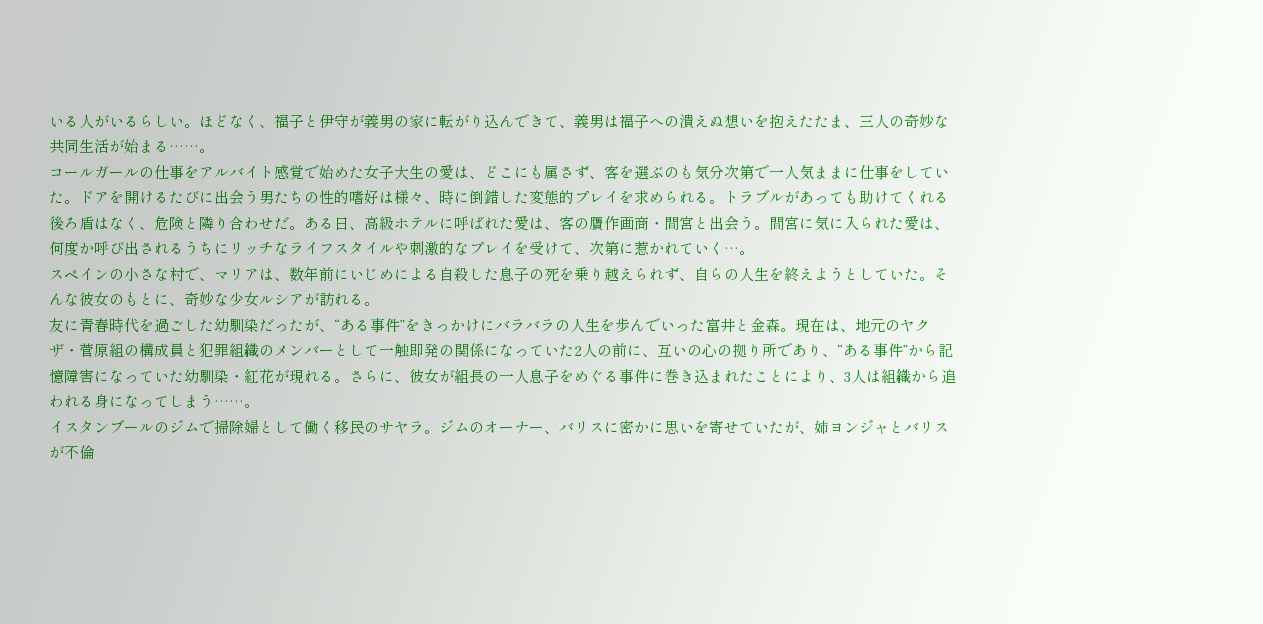いる人がいるらしい。ほどなく、福子と伊守が義男の家に転がり込んできて、義男は福子への潰えぬ想いを抱えたたま、三人の奇妙な共同生活が始まる……。
コールガールの仕事をアルバイト感覚で始めた女子大生の愛は、どこにも属さず、客を選ぶのも気分次第で一人気ままに仕事をしていた。ドアを開けるたびに出会う男たちの性的嗜好は様々、時に倒錯した変態的プレイを求められる。トラブルがあっても助けてくれる後ろ盾はなく、危険と隣り合わせだ。ある日、高級ホテルに呼ばれた愛は、客の贋作画商・間宮と出会う。間宮に気に入られた愛は、何度か呼び出されるうちにリッチなライフスタイルや刺激的なプレイを受けて、次第に惹かれていく…。
スペインの小さな村で、マリアは、数年前にいじめによる自殺した息子の死を乗り越えられず、自らの人生を終えようとしていた。そんな彼女のもとに、奇妙な少女ルシアが訪れる。
友に青春時代を過ごした幼馴染だったが、“ある事件”をきっかけにバラバラの人生を歩んでいった富井と金森。現在は、地元のヤクザ・菅原組の構成員と犯罪組織のメンバーとして一触即発の関係になっていた2人の前に、互いの心の拠り所であり、“ある事件”から記憶障害になっていた幼馴染・紅花が現れる。さらに、彼女が組長の一人息子をめぐる事件に巻き込まれたことにより、3人は組織から追われる身になってしまう……。
イスタンブールのジムで掃除婦として働く移民のサヤラ。ジムのオーナー、バリスに密かに思いを寄せていたが、姉ヨンジャとバリスが不倫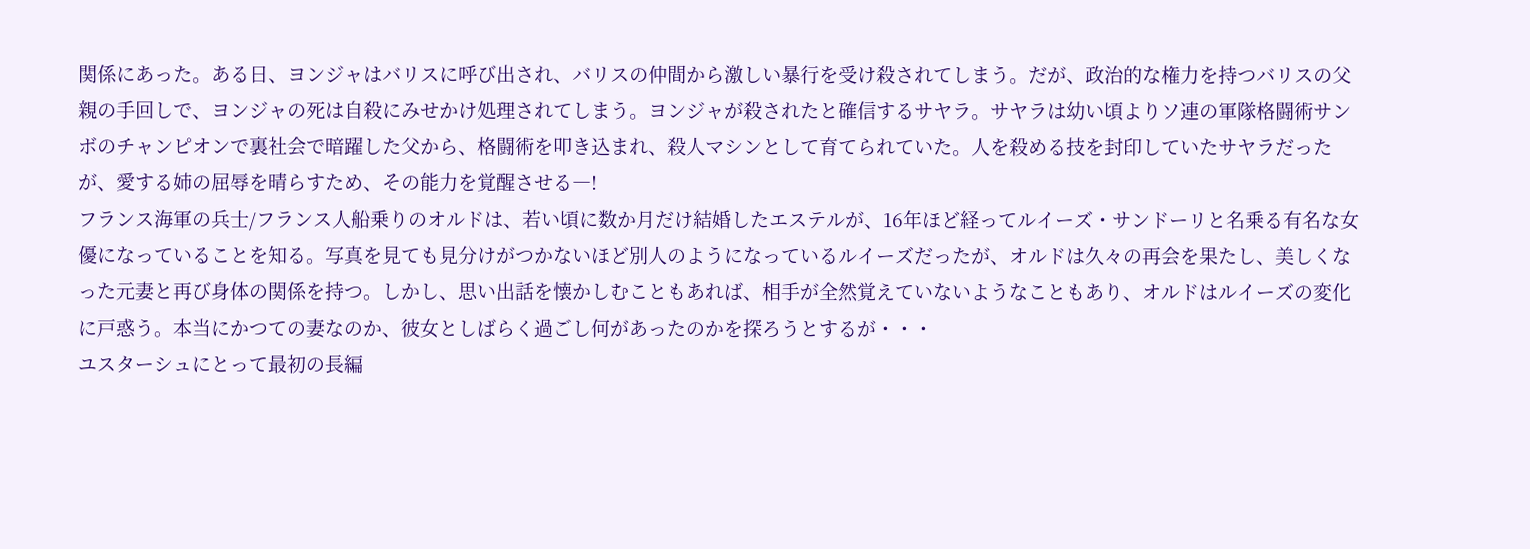関係にあった。ある日、ヨンジャはバリスに呼び出され、バリスの仲間から激しい暴行を受け殺されてしまう。だが、政治的な権力を持つバリスの父親の手回しで、ヨンジャの死は自殺にみせかけ処理されてしまう。ヨンジャが殺されたと確信するサヤラ。サヤラは幼い頃よりソ連の軍隊格闘術サンボのチャンピオンで裏社会で暗躍した父から、格闘術を叩き込まれ、殺人マシンとして育てられていた。人を殺める技を封印していたサヤラだったが、愛する姉の屈辱を晴らすため、その能力を覚醒させる―!
フランス海軍の兵士/フランス人船乗りのオルドは、若い頃に数か月だけ結婚したエステルが、16年ほど経ってルイーズ・サンドーリと名乗る有名な女優になっていることを知る。写真を見ても見分けがつかないほど別人のようになっているルイーズだったが、オルドは久々の再会を果たし、美しくなった元妻と再び身体の関係を持つ。しかし、思い出話を懐かしむこともあれば、相手が全然覚えていないようなこともあり、オルドはルイーズの変化に戸惑う。本当にかつての妻なのか、彼女としばらく過ごし何があったのかを探ろうとするが・・・
ユスターシュにとって最初の長編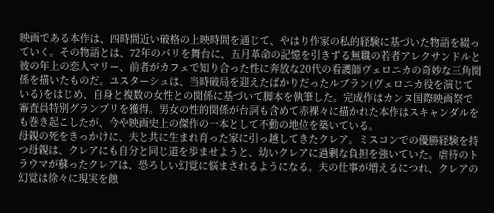映画である本作は、四時間近い破格の上映時間を通じて、やはり作家の私的経験に基づいた物語を綴っていく。その物語とは、72年のパリを舞台に、五月革命の記憶を引きずる無職の若者アレクサンドルと彼の年上の恋人マリー、前者がカフェで知り合った性に奔放な20代の看護師ヴェロニカの奇妙な三角関係を描いたものだ。ユスターシュは、当時破局を迎えたばかりだったルブラン(ヴェロニカ役を演じている)をはじめ、自身と複数の女性との関係に基づいて脚本を執筆した。完成作はカンヌ国際映画祭で審査員特別グランプリを獲得。男女の性的関係が台詞も含めて赤裸々に描かれた本作はスキャンダルをも巻き起こしたが、今や映画史上の傑作の一本として不動の地位を築いている。
母親の死をきっかけに、夫と共に生まれ育った家に引っ越してきたクレア。ミスコンでの優勝経験を持つ母親は、クレアにも自分と同じ道を歩ませようと、幼いクレアに過剰な負担を強いていた。虐待のトラウマが蘇ったクレアは、恐ろしい幻覚に悩まされるようになる。夫の仕事が増えるにつれ、クレアの幻覚は徐々に現実を蝕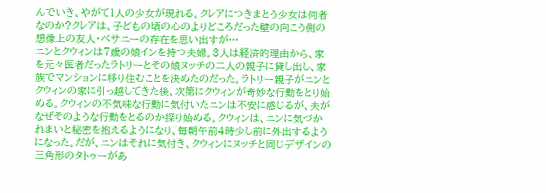んでいき、やがて1人の少女が現れる。クレアにつきまとう少女は何者なのか?クレアは、子どもの頃の心のよりどころだった壁の向こう側の想像上の友人・ベサニーの存在を思い出すが…
ニンとクウィンは7歳の娘インを持つ夫婦。3人は経済的理由から、家を元々医者だったラトリーとその娘ヌッチの二人の親子に貸し出し、家族でマンションに移り住むことを決めたのだった。ラトリー親子がニンとクウィンの家に引っ越してきた後、次第にクウィンが奇妙な行動をとり始める。クウィンの不気味な行動に気付いたニンは不安に感じるが、夫がなぜそのような行動をとるのか探り始める。クウィンは、ニンに気づかれまいと秘密を抱えるようになり、毎朝午前4時少し前に外出するようになった。だが、ニンはそれに気付き、クウィンにヌッチと同じデザインの三角形のタトゥーがあ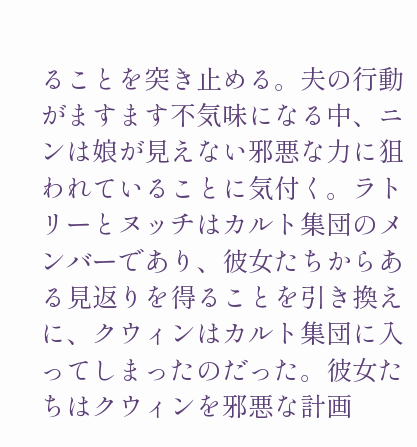ることを突き止める。夫の行動がますます不気味になる中、ニンは娘が見えない邪悪な力に狙われていることに気付く。ラトリーとヌッチはカルト集団のメンバーであり、彼女たちからある見返りを得ることを引き換えに、クウィンはカルト集団に入ってしまったのだった。彼女たちはクウィンを邪悪な計画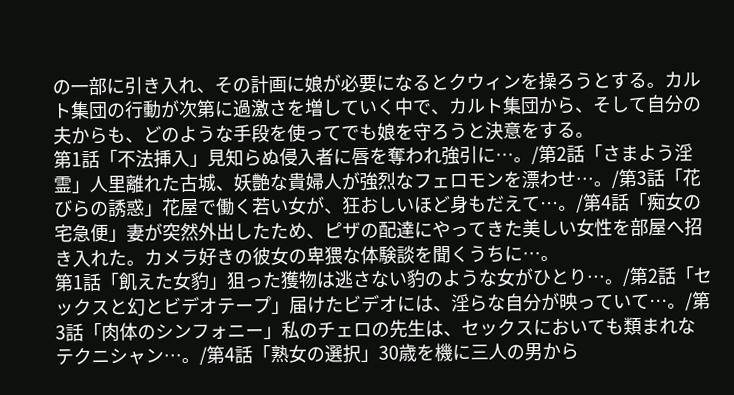の一部に引き入れ、その計画に娘が必要になるとクウィンを操ろうとする。カルト集団の行動が次第に過激さを増していく中で、カルト集団から、そして自分の夫からも、どのような手段を使ってでも娘を守ろうと決意をする。
第1話「不法挿入」見知らぬ侵入者に唇を奪われ強引に…。/第2話「さまよう淫霊」人里離れた古城、妖艶な貴婦人が強烈なフェロモンを漂わせ…。/第3話「花びらの誘惑」花屋で働く若い女が、狂おしいほど身もだえて…。/第4話「痴女の宅急便」妻が突然外出したため、ピザの配達にやってきた美しい女性を部屋へ招き入れた。カメラ好きの彼女の卑猥な体験談を聞くうちに…。
第1話「飢えた女豹」狙った獲物は逃さない豹のような女がひとり…。/第2話「セックスと幻とビデオテープ」届けたビデオには、淫らな自分が映っていて…。/第3話「肉体のシンフォニー」私のチェロの先生は、セックスにおいても類まれなテクニシャン…。/第4話「熟女の選択」30歳を機に三人の男から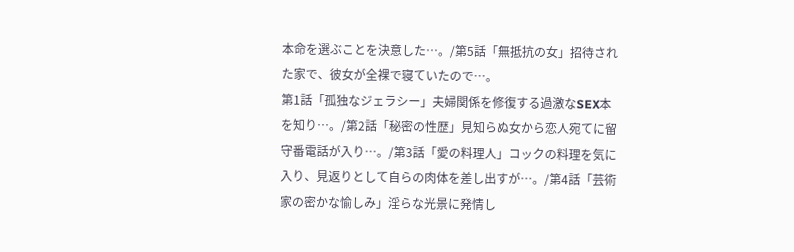本命を選ぶことを決意した…。/第5話「無抵抗の女」招待された家で、彼女が全裸で寝ていたので…。
第1話「孤独なジェラシー」夫婦関係を修復する過激なSEX本を知り…。/第2話「秘密の性歴」見知らぬ女から恋人宛てに留守番電話が入り…。/第3話「愛の料理人」コックの料理を気に入り、見返りとして自らの肉体を差し出すが…。/第4話「芸術家の密かな愉しみ」淫らな光景に発情し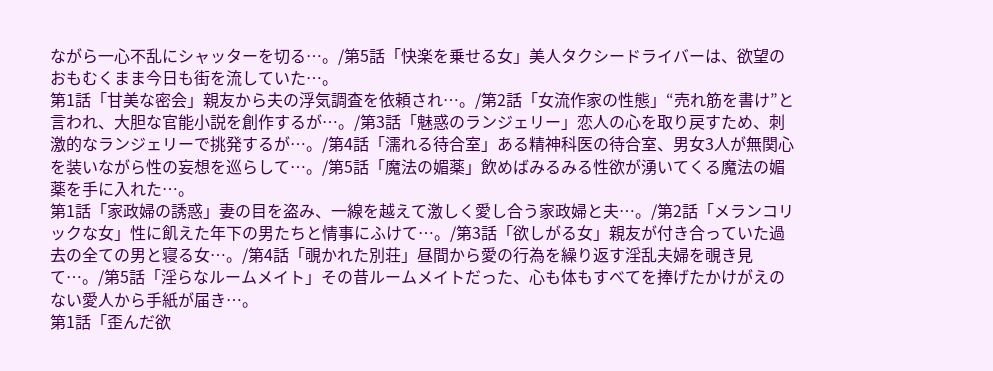ながら一心不乱にシャッターを切る…。/第5話「快楽を乗せる女」美人タクシードライバーは、欲望のおもむくまま今日も街を流していた…。
第1話「甘美な密会」親友から夫の浮気調査を依頼され…。/第2話「女流作家の性態」“売れ筋を書け”と言われ、大胆な官能小説を創作するが…。/第3話「魅惑のランジェリー」恋人の心を取り戻すため、刺激的なランジェリーで挑発するが…。/第4話「濡れる待合室」ある精神科医の待合室、男女3人が無関心を装いながら性の妄想を巡らして…。/第5話「魔法の媚薬」飲めばみるみる性欲が湧いてくる魔法の媚薬を手に入れた…。
第1話「家政婦の誘惑」妻の目を盗み、一線を越えて激しく愛し合う家政婦と夫…。/第2話「メランコリックな女」性に飢えた年下の男たちと情事にふけて…。/第3話「欲しがる女」親友が付き合っていた過去の全ての男と寝る女…。/第4話「覗かれた別荘」昼間から愛の行為を繰り返す淫乱夫婦を覗き見て…。/第5話「淫らなルームメイト」その昔ルームメイトだった、心も体もすべてを捧げたかけがえのない愛人から手紙が届き…。
第1話「歪んだ欲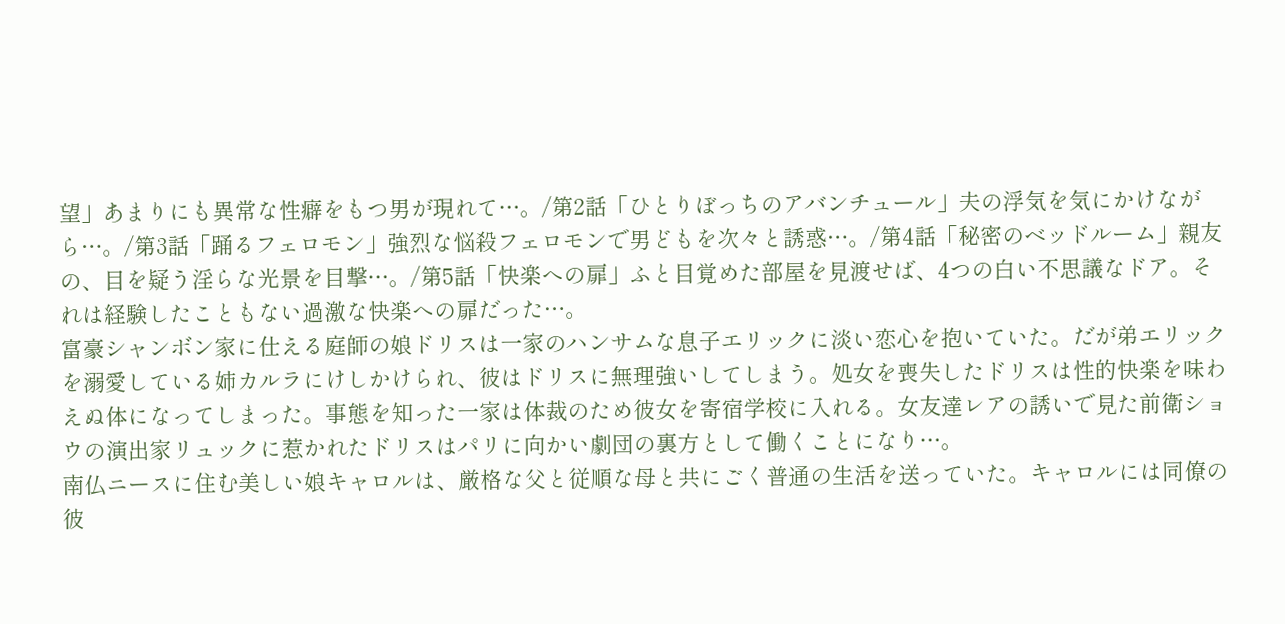望」あまりにも異常な性癖をもつ男が現れて…。/第2話「ひとりぼっちのアバンチュール」夫の浮気を気にかけながら…。/第3話「踊るフェロモン」強烈な悩殺フェロモンで男どもを次々と誘惑…。/第4話「秘密のベッドルーム」親友の、目を疑う淫らな光景を目撃…。/第5話「快楽への扉」ふと目覚めた部屋を見渡せば、4つの白い不思議なドア。それは経験したこともない過激な快楽への扉だった…。
富豪シャンボン家に仕える庭師の娘ドリスは一家のハンサムな息子エリックに淡い恋心を抱いていた。だが弟エリックを溺愛している姉カルラにけしかけられ、彼はドリスに無理強いしてしまう。処女を喪失したドリスは性的快楽を味わえぬ体になってしまった。事態を知った一家は体裁のため彼女を寄宿学校に入れる。女友達レアの誘いで見た前衛ショウの演出家リュックに惹かれたドリスはパリに向かい劇団の裏方として働くことになり…。
南仏ニースに住む美しい娘キャロルは、厳格な父と従順な母と共にごく普通の生活を送っていた。キャロルには同僚の彼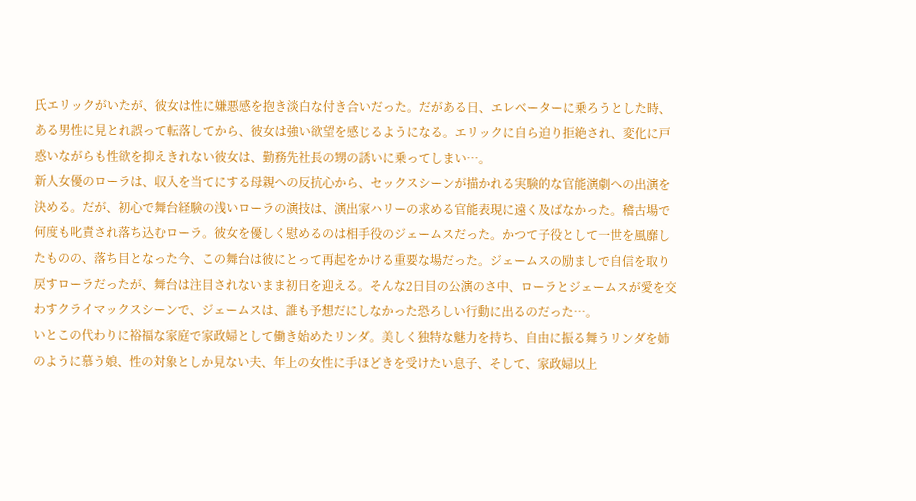氏エリックがいたが、彼女は性に嫌悪感を抱き淡白な付き合いだった。だがある日、エレベーターに乗ろうとした時、ある男性に見とれ誤って転落してから、彼女は強い欲望を感じるようになる。エリックに自ら迫り拒絶され、変化に戸惑いながらも性欲を抑えきれない彼女は、勤務先社長の甥の誘いに乗ってしまい…。
新人女優のローラは、収入を当てにする母親への反抗心から、セックスシーンが描かれる実験的な官能演劇への出演を決める。だが、初心で舞台経験の浅いローラの演技は、演出家ハリーの求める官能表現に遠く及ばなかった。稽古場で何度も叱責され落ち込むローラ。彼女を優しく慰めるのは相手役のジェームスだった。かつて子役として一世を風靡したものの、落ち目となった今、この舞台は彼にとって再起をかける重要な場だった。ジェームスの励ましで自信を取り戻すローラだったが、舞台は注目されないまま初日を迎える。そんな2日目の公演のさ中、ローラとジェームスが愛を交わすクライマックスシーンで、ジェームスは、誰も予想だにしなかった恐ろしい行動に出るのだった…。
いとこの代わりに裕福な家庭で家政婦として働き始めたリンダ。美しく独特な魅力を持ち、自由に振る舞うリンダを姉のように慕う娘、性の対象としか見ない夫、年上の女性に手ほどきを受けたい息子、そして、家政婦以上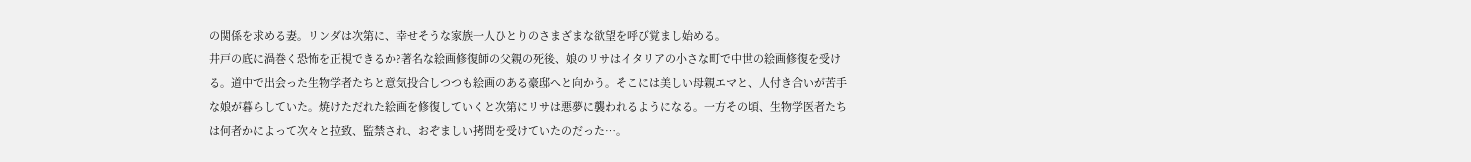の関係を求める妻。リンダは次第に、幸せそうな家族一人ひとりのさまざまな欲望を呼び覚まし始める。
井戸の底に渦巻く恐怖を正視できるか?著名な絵画修復師の父親の死後、娘のリサはイタリアの小さな町で中世の絵画修復を受ける。道中で出会った生物学者たちと意気投合しつつも絵画のある豪邸へと向かう。そこには美しい母親エマと、人付き合いが苦手な娘が暮らしていた。焼けただれた絵画を修復していくと次第にリサは悪夢に襲われるようになる。一方その頃、生物学医者たちは何者かによって次々と拉致、監禁され、おぞましい拷問を受けていたのだった…。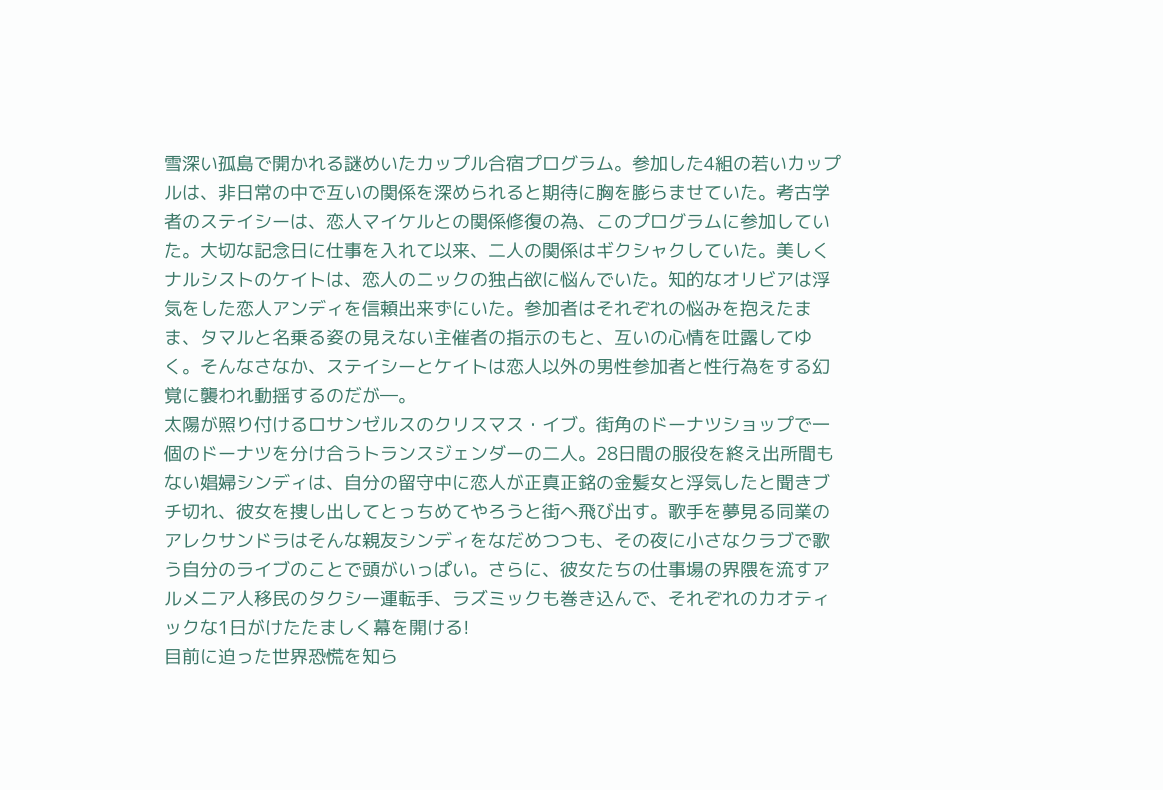雪深い孤島で開かれる謎めいたカップル合宿プログラム。参加した4組の若いカップルは、非日常の中で互いの関係を深められると期待に胸を膨らませていた。考古学者のステイシーは、恋人マイケルとの関係修復の為、このプログラムに参加していた。大切な記念日に仕事を入れて以来、二人の関係はギクシャクしていた。美しくナルシストのケイトは、恋人のニックの独占欲に悩んでいた。知的なオリビアは浮気をした恋人アンディを信頼出来ずにいた。参加者はそれぞれの悩みを抱えたまま、タマルと名乗る姿の見えない主催者の指示のもと、互いの心情を吐露してゆく。そんなさなか、ステイシーとケイトは恋人以外の男性参加者と性行為をする幻覚に襲われ動揺するのだが―。
太陽が照り付けるロサンゼルスのクリスマス・イブ。街角のドーナツショップで一個のドーナツを分け合うトランスジェンダーの二人。28日間の服役を終え出所間もない娼婦シンディは、自分の留守中に恋人が正真正銘の金髪女と浮気したと聞きブチ切れ、彼女を捜し出してとっちめてやろうと街へ飛び出す。歌手を夢見る同業のアレクサンドラはそんな親友シンディをなだめつつも、その夜に小さなクラブで歌う自分のライブのことで頭がいっぱい。さらに、彼女たちの仕事場の界隈を流すアルメニア人移民のタクシー運転手、ラズミックも巻き込んで、それぞれのカオティックな1日がけたたましく幕を開ける!
目前に迫った世界恐慌を知ら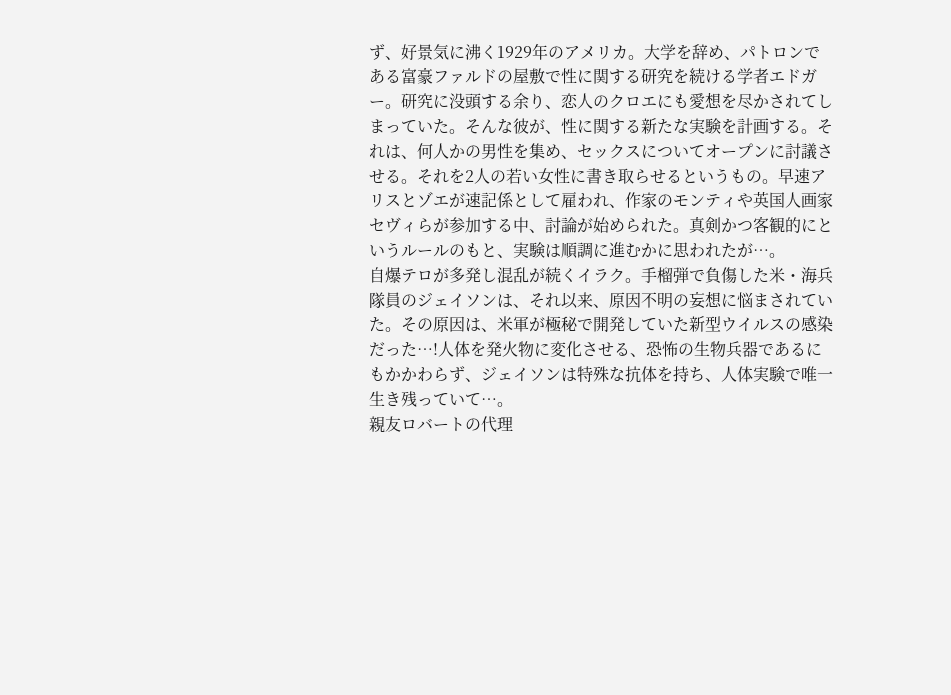ず、好景気に沸く1929年のアメリカ。大学を辞め、パトロンである富豪ファルドの屋敷で性に関する研究を続ける学者エドガー。研究に没頭する余り、恋人のクロエにも愛想を尽かされてしまっていた。そんな彼が、性に関する新たな実験を計画する。それは、何人かの男性を集め、セックスについてオープンに討議させる。それを2人の若い女性に書き取らせるというもの。早速アリスとゾエが速記係として雇われ、作家のモンティや英国人画家セヴィらが参加する中、討論が始められた。真剣かつ客観的にというルールのもと、実験は順調に進むかに思われたが…。
自爆テロが多発し混乱が続くイラク。手榴弾で負傷した米・海兵隊員のジェイソンは、それ以来、原因不明の妄想に悩まされていた。その原因は、米軍が極秘で開発していた新型ウイルスの感染だった…!人体を発火物に変化させる、恐怖の生物兵器であるにもかかわらず、ジェイソンは特殊な抗体を持ち、人体実験で唯一生き残っていて…。
親友ロバートの代理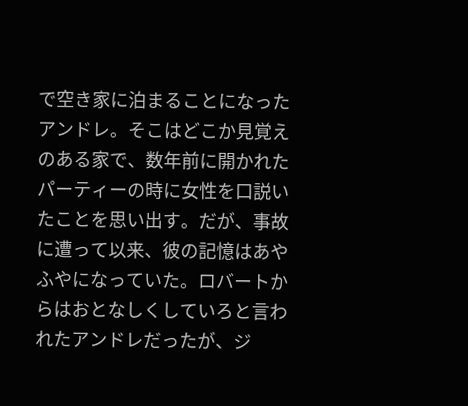で空き家に泊まることになったアンドレ。そこはどこか見覚えのある家で、数年前に開かれたパーティーの時に女性を口説いたことを思い出す。だが、事故に遭って以来、彼の記憶はあやふやになっていた。ロバートからはおとなしくしていろと言われたアンドレだったが、ジ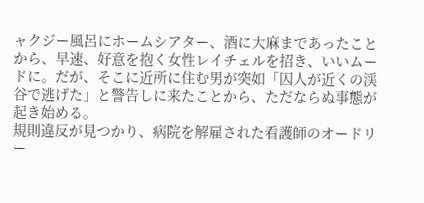ャクジー風呂にホームシアター、酒に大麻まであったことから、早速、好意を抱く女性レイチェルを招き、いいムードに。だが、そこに近所に住む男が突如「囚人が近くの渓谷で逃げた」と警告しに来たことから、ただならぬ事態が起き始める。
規則違反が見つかり、病院を解雇された看護師のオードリー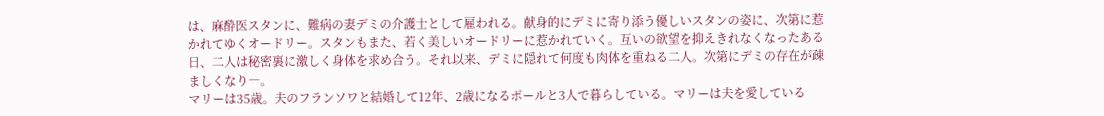は、麻酔医スタンに、難病の妻デミの介護士として雇われる。献身的にデミに寄り添う優しいスタンの姿に、次第に惹かれてゆくオードリー。スタンもまた、若く美しいオードリーに惹かれていく。互いの欲望を抑えきれなくなったある日、二人は秘密裏に激しく身体を求め合う。それ以来、デミに隠れて何度も肉体を重ねる二人。次第にデミの存在が疎ましくなり―。
マリーは35歳。夫のフランソワと結婚して12年、2歳になるポールと3人で暮らしている。マリーは夫を愛している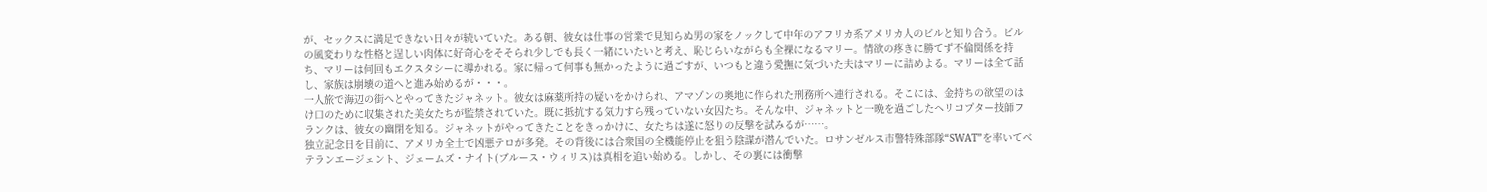が、セックスに満足できない日々が続いていた。ある朝、彼女は仕事の営業で見知らぬ男の家をノックして中年のアフリカ系アメリカ人のビルと知り合う。ビルの風変わりな性格と逞しい肉体に好奇心をそそられ少しでも長く一緒にいたいと考え、恥じらいながらも全裸になるマリー。情欲の疼きに勝てず不倫関係を持ち、マリーは何回もエクスタシーに導かれる。家に帰って何事も無かったように過ごすが、いつもと違う愛撫に気づいた夫はマリーに詰めよる。マリーは全て話し、家族は崩壊の道へと進み始めるが・・・。
一人旅で海辺の街へとやってきたジャネット。彼女は麻薬所持の疑いをかけられ、アマゾンの奥地に作られた刑務所へ連行される。そこには、金持ちの欲望のはけ口のために収集された美女たちが監禁されていた。既に抵抗する気力すら残っていない女囚たち。そんな中、ジャネットと一晩を過ごしたヘリコプター技師フランクは、彼女の幽閉を知る。ジャネットがやってきたことをきっかけに、女たちは遂に怒りの反撃を試みるが……。
独立記念日を目前に、アメリカ全土で凶悪テロが多発。その背後には合衆国の全機能停止を狙う陰謀が潜んでいた。ロサンゼルス市警特殊部隊“SWAT”を率いてベテランエージェント、ジェームズ・ナイト(ブルース・ウィリス)は真相を追い始める。しかし、その裏には衝撃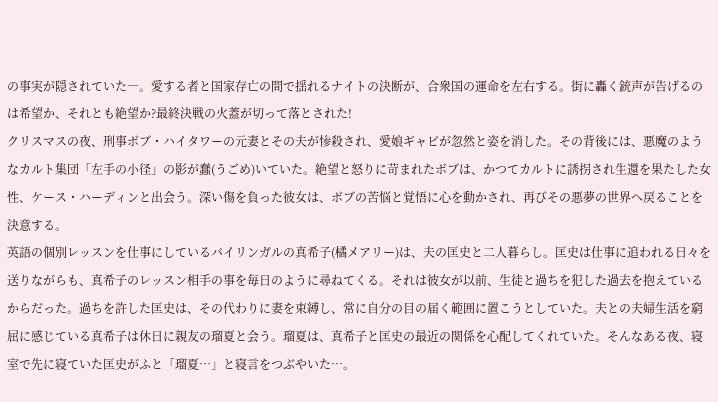の事実が隠されていた―。愛する者と国家存亡の間で揺れるナイトの決断が、合衆国の運命を左右する。街に轟く銃声が告げるのは希望か、それとも絶望か?最終決戦の火蓋が切って落とされた!
クリスマスの夜、刑事ボブ・ハイタワーの元妻とその夫が惨殺され、愛娘ギャビが忽然と姿を消した。その背後には、悪魔のようなカルト集団「左手の小径」の影が蠢(うごめ)いていた。絶望と怒りに苛まれたボブは、かつてカルトに誘拐され生還を果たした女性、ケース・ハーディンと出会う。深い傷を負った彼女は、ボブの苦悩と覚悟に心を動かされ、再びその悪夢の世界へ戻ることを決意する。
英語の個別レッスンを仕事にしているバイリンガルの真希子(橘メアリー)は、夫の匡史と二人暮らし。匡史は仕事に追われる日々を送りながらも、真希子のレッスン相手の事を毎日のように尋ねてくる。それは彼女が以前、生徒と過ちを犯した過去を抱えているからだった。過ちを許した匡史は、その代わりに妻を束縛し、常に自分の目の届く範囲に置こうとしていた。夫との夫婦生活を窮屈に感じている真希子は休日に親友の瑠夏と会う。瑠夏は、真希子と匡史の最近の関係を心配してくれていた。そんなある夜、寝室で先に寝ていた匡史がふと「瑠夏…」と寝言をつぶやいた…。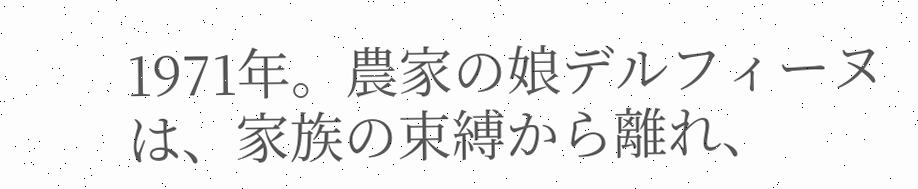1971年。農家の娘デルフィーヌは、家族の束縛から離れ、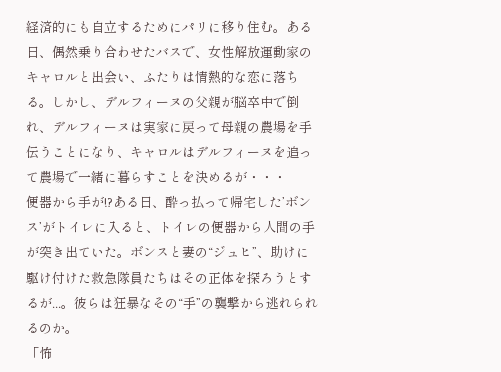経済的にも自立するためにパリに移り住む。ある日、偶然乗り合わせたバスで、女性解放運動家のキャロルと出会い、ふたりは情熱的な恋に落ちる。しかし、デルフィーヌの父親が脳卒中で倒れ、デルフィーヌは実家に戻って母親の農場を手伝うことになり、キャロルはデルフィーヌを追って農場で一緒に暮らすことを決めるが・・・
便器から手が!?ある日、酔っ払って帰宅した’ボンス’がトイレに入ると、トイレの便器から人間の手が突き出ていた。ボンスと妻の“ジュヒ”、助けに駆け付けた救急隊員たちはその正体を探ろうとするが...。彼らは狂暴なその“手”の襲撃から逃れられるのか。
「怖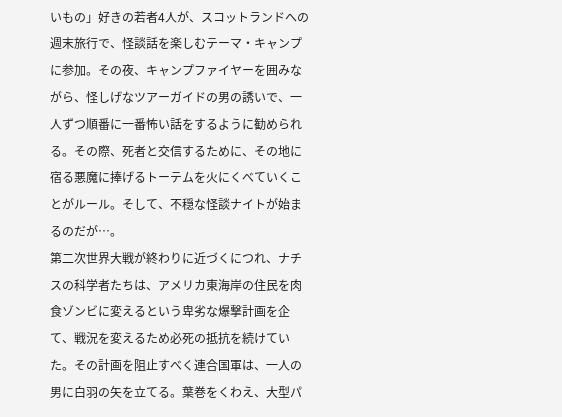いもの」好きの若者4人が、スコットランドへの週末旅行で、怪談話を楽しむテーマ・キャンプに参加。その夜、キャンプファイヤーを囲みながら、怪しげなツアーガイドの男の誘いで、一人ずつ順番に一番怖い話をするように勧められる。その際、死者と交信するために、その地に宿る悪魔に捧げるトーテムを火にくべていくことがルール。そして、不穏な怪談ナイトが始まるのだが…。
第二次世界大戦が終わりに近づくにつれ、ナチスの科学者たちは、アメリカ東海岸の住民を肉食ゾンビに変えるという卑劣な爆撃計画を企て、戦況を変えるため必死の抵抗を続けていた。その計画を阻止すべく連合国軍は、一人の男に白羽の矢を立てる。葉巻をくわえ、大型パ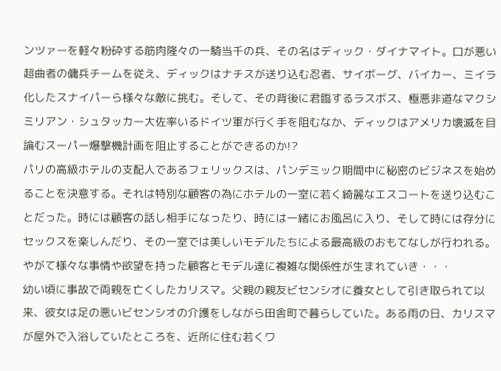ンツァーを軽々粉砕する筋肉隆々の一騎当千の兵、その名はディック・ダイナマイト。口が悪い超曲者の傭兵チームを従え、ディックはナチスが送り込む忍者、サイボーグ、バイカー、ミイラ化したスナイパーら様々な敵に挑む。そして、その背後に君臨するラスボス、極悪非道なマクシミリアン・シュタッカー大佐率いるドイツ軍が行く手を阻むなか、ディックはアメリカ壊滅を目論むスーパー爆撃機計画を阻止することができるのか!?
パリの高級ホテルの支配人であるフェリックスは、パンデミック期間中に秘密のビジネスを始めることを決意する。それは特別な顧客の為にホテルの一室に若く綺麗なエスコートを送り込むことだった。時には顧客の話し相手になったり、時には一緒にお風呂に入り、そして時には存分にセックスを楽しんだり、その一室では美しいモデルたちによる最高級のおもてなしが行われる。やがて様々な事情や欲望を持った顧客とモデル達に複雑な関係性が生まれていき・・・
幼い頃に事故で両親を亡くしたカリスマ。父親の親友ビセンシオに養女として引き取られて以来、彼女は足の悪いビセンシオの介護をしながら田舎町で暮らしていた。ある雨の日、カリスマが屋外で入浴していたところを、近所に住む若くワ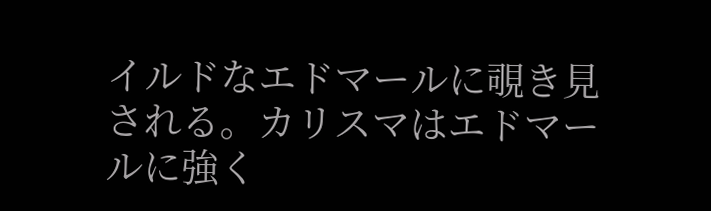イルドなエドマールに覗き見される。カリスマはエドマールに強く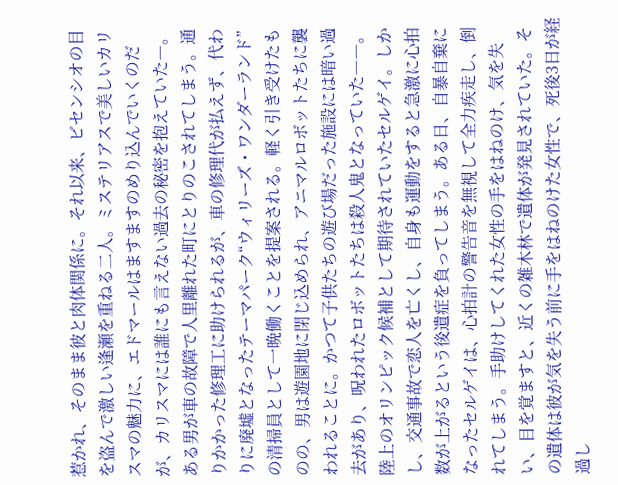惹かれ、そのまま彼と肉体関係に。それ以来、ビセンシオの目を盗んで激しい逢瀬を重ねる二人。ミステリアスで美しいカリスマの魅力に、エドマールはますますのめり込んでいくのだが、カリスマには誰にも言えない過去の秘密を抱えていた―。
ある男が車の故障で人里離れた町にとりのこされてしまう。通りかかった修理工に助けられるが、車の修理代が払えず、代わりに廃墟となったテーマパーク“ウィリーズ・ワンダーランド”の清掃員として一晩働くことを提案される。軽く引き受けたものの、男は遊園地に閉じ込められ、アニマルロボットたちに襲われることに。かつて子供たちの遊び場だった施設には暗い過去があり、呪われたロボットたちは殺人鬼となっていた――。
陸上のオリンピック候補として期待されていたセルゲイ。しかし、交通事故で恋人を亡くし、自身も運動をすると急激に心拍数が上がるという後遺症を負ってしまう。ある日、自暴自棄になったセルゲイは、心拍計の警告音を無視して全力疾走し、倒れてしまう。手助けしてくれた女性の手をはねのけ、気を失い、目を覚ますと、近くの雑木林で遺体が発見されていた。その遺体は彼が気を失う前に手をはねのけた女性で、死後3日が経過し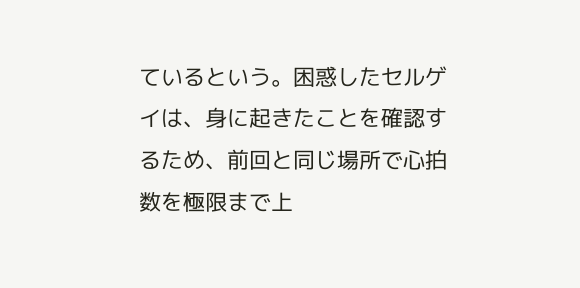ているという。困惑したセルゲイは、身に起きたことを確認するため、前回と同じ場所で心拍数を極限まで上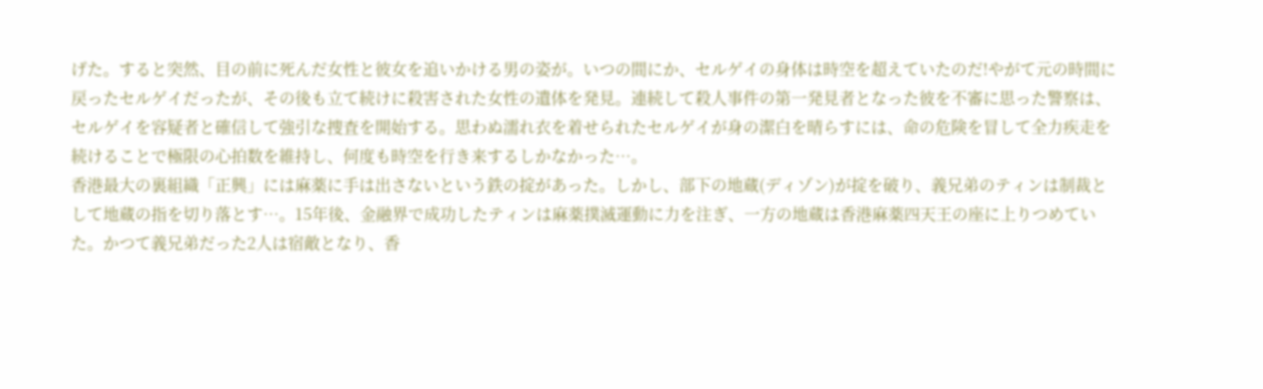げた。すると突然、目の前に死んだ女性と彼女を追いかける男の姿が。いつの間にか、セルゲイの身体は時空を超えていたのだ!やがて元の時間に戻ったセルゲイだったが、その後も立て続けに殺害された女性の遺体を発見。連続して殺人事件の第一発見者となった彼を不審に思った警察は、セルゲイを容疑者と確信して強引な捜査を開始する。思わぬ濡れ衣を着せられたセルゲイが身の潔白を晴らすには、命の危険を冒して全力疾走を続けることで極限の心拍数を維持し、何度も時空を行き来するしかなかった…。
香港最大の裏組織「正興」には麻薬に手は出さないという鉄の掟があった。しかし、部下の地蔵(ディゾン)が掟を破り、義兄弟のティンは制裁として地蔵の指を切り落とす…。15年後、金融界で成功したティンは麻薬撲滅運動に力を注ぎ、一方の地蔵は香港麻薬四天王の座に上りつめていた。かつて義兄弟だった2人は宿敵となり、香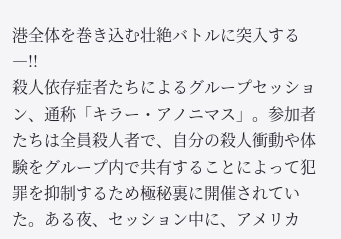港全体を巻き込む壮絶バトルに突入する―!!
殺人依存症者たちによるグループセッション、通称「キラー・アノニマス」。参加者たちは全員殺人者で、自分の殺人衝動や体験をグループ内で共有することによって犯罪を抑制するため極秘裏に開催されていた。ある夜、セッション中に、アメリカ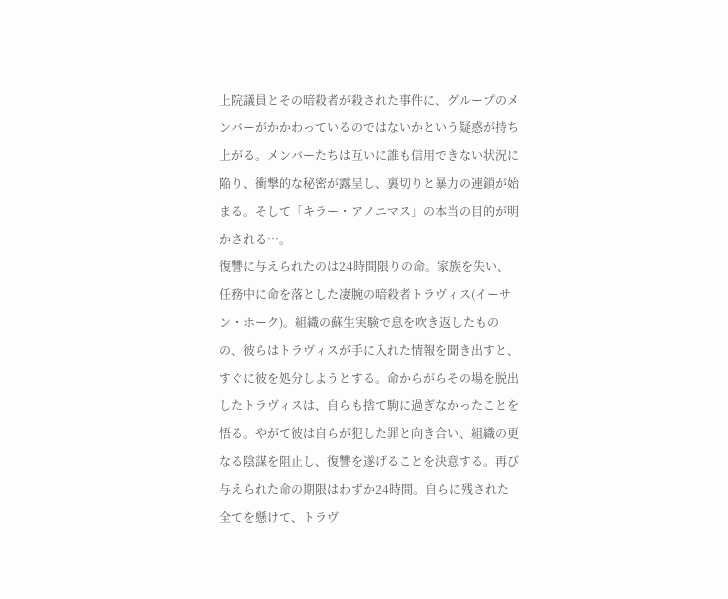上院議員とその暗殺者が殺された事件に、グループのメンバーがかかわっているのではないかという疑惑が持ち上がる。メンバーたちは互いに誰も信用できない状況に陥り、衝撃的な秘密が露呈し、裏切りと暴力の連鎖が始まる。そして「キラー・アノニマス」の本当の目的が明かされる…。
復讐に与えられたのは24時間限りの命。家族を失い、任務中に命を落とした凄腕の暗殺者トラヴィス(イーサン・ホーク)。組織の蘇生実験で息を吹き返したものの、彼らはトラヴィスが手に入れた情報を聞き出すと、すぐに彼を処分しようとする。命からがらその場を脱出したトラヴィスは、自らも捨て駒に過ぎなかったことを悟る。やがて彼は自らが犯した罪と向き合い、組織の更なる陰謀を阻止し、復讐を遂げることを決意する。再び与えられた命の期限はわずか24時間。自らに残された全てを懸けて、トラヴ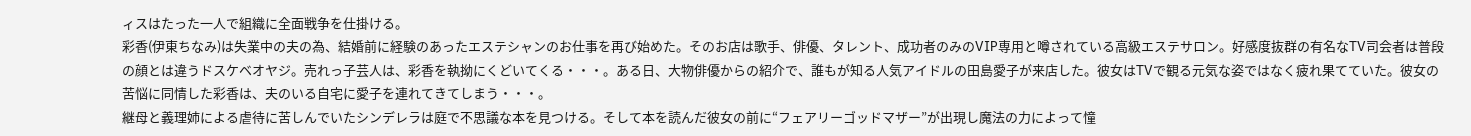ィスはたった一人で組織に全面戦争を仕掛ける。
彩香(伊東ちなみ)は失業中の夫の為、結婚前に経験のあったエステシャンのお仕事を再び始めた。そのお店は歌手、俳優、タレント、成功者のみのVIP専用と噂されている高級エステサロン。好感度抜群の有名なTV司会者は普段の顔とは違うドスケベオヤジ。売れっ子芸人は、彩香を執拗にくどいてくる・・・。ある日、大物俳優からの紹介で、誰もが知る人気アイドルの田島愛子が来店した。彼女はTVで観る元気な姿ではなく疲れ果てていた。彼女の苦悩に同情した彩香は、夫のいる自宅に愛子を連れてきてしまう・・・。
継母と義理姉による虐待に苦しんでいたシンデレラは庭で不思議な本を見つける。そして本を読んだ彼女の前に“フェアリーゴッドマザー”が出現し魔法の力によって憧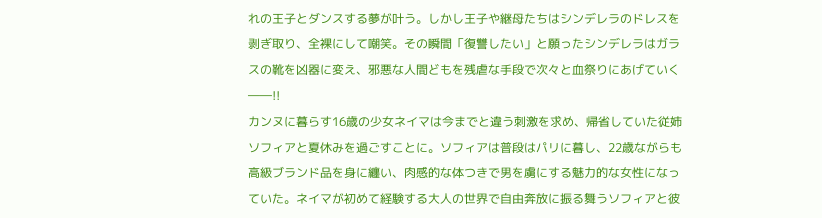れの王子とダンスする夢が叶う。しかし王子や継母たちはシンデレラのドレスを剥ぎ取り、全裸にして嘲笑。その瞬間「復讐したい」と願ったシンデレラはガラスの靴を凶器に変え、邪悪な人間どもを残虐な手段で次々と血祭りにあげていく――!!
カンヌに暮らす16歳の少女ネイマは今までと違う刺激を求め、帰省していた従姉ソフィアと夏休みを過ごすことに。ソフィアは普段はパリに暮し、22歳ながらも高級ブランド品を身に纏い、肉感的な体つきで男を虜にする魅力的な女性になっていた。ネイマが初めて経験する大人の世界で自由奔放に振る舞うソフィアと彼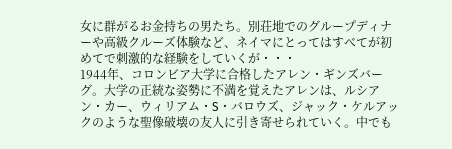女に群がるお金持ちの男たち。別荘地でのグループディナーや高級クルーズ体験など、ネイマにとってはすべてが初めてで刺激的な経験をしていくが・・・
1944年、コロンビア大学に合格したアレン・ギンズバーグ。大学の正統な姿勢に不満を覚えたアレンは、ルシアン・カー、ウィリアム・S・バロウズ、ジャック・ケルアックのような聖像破壊の友人に引き寄せられていく。中でも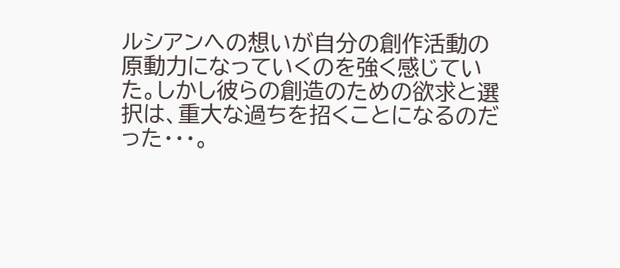ルシアンへの想いが自分の創作活動の原動力になっていくのを強く感じていた。しかし彼らの創造のための欲求と選択は、重大な過ちを招くことになるのだった・・・。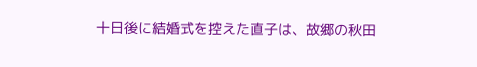十日後に結婚式を控えた直子は、故郷の秋田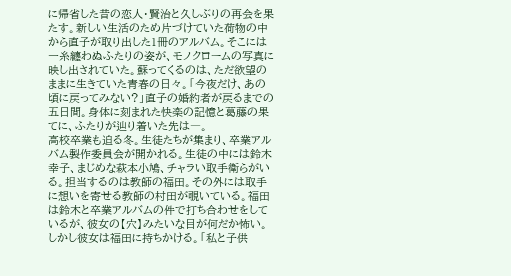に帰省した昔の恋人・賢治と久しぶりの再会を果たす。新しい生活のため片づけていた荷物の中から直子が取り出した1冊のアルバム。そこには一糸纏わぬふたりの姿が、モノクロームの写真に映し出されていた。蘇ってくるのは、ただ欲望のままに生きていた青春の日々。「今夜だけ、あの頃に戻ってみない?」直子の婚約者が戻るまでの五日間。身体に刻まれた快楽の記憶と葛藤の果てに、ふたりが辿り着いた先は―。
高校卒業も迫る冬。生徒たちが集まり、卒業アルバム製作委員会が開かれる。生徒の中には鈴木幸子、まじめな萩本小鳩、チャラい取手衛らがいる。担当するのは教師の福田。その外には取手に想いを寄せる教師の村田が覗いている。福田は鈴木と卒業アルバムの件で打ち合わせをしているが、彼女の【穴】みたいな目が何だか怖い。しかし彼女は福田に持ちかける。「私と子供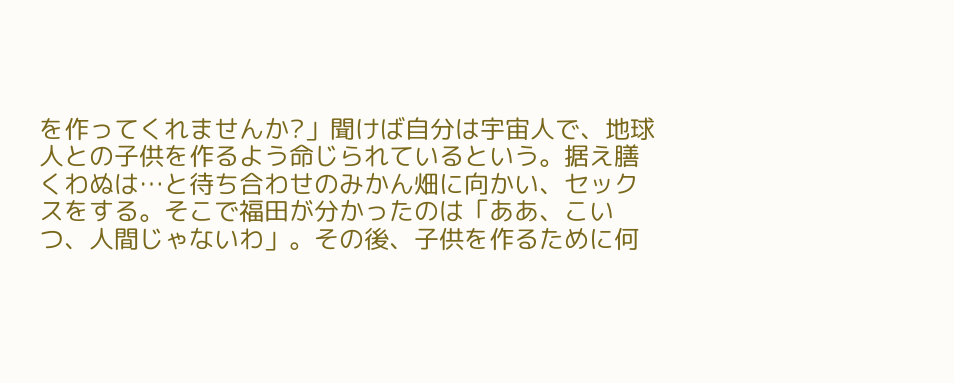を作ってくれませんか?」聞けば自分は宇宙人で、地球人との子供を作るよう命じられているという。据え膳くわぬは…と待ち合わせのみかん畑に向かい、セックスをする。そこで福田が分かったのは「ああ、こいつ、人間じゃないわ」。その後、子供を作るために何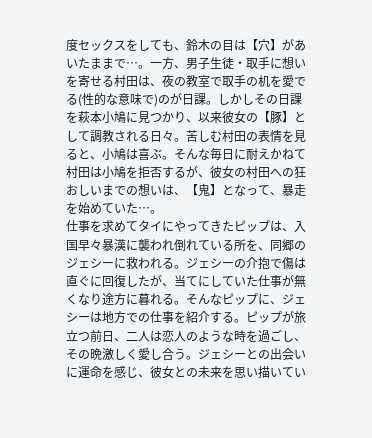度セックスをしても、鈴木の目は【穴】があいたままで…。一方、男子生徒・取手に想いを寄せる村田は、夜の教室で取手の机を愛でる(性的な意味で)のが日課。しかしその日課を萩本小鳩に見つかり、以来彼女の【豚】として調教される日々。苦しむ村田の表情を見ると、小鳩は喜ぶ。そんな毎日に耐えかねて村田は小鳩を拒否するが、彼女の村田への狂おしいまでの想いは、【鬼】となって、暴走を始めていた…。
仕事を求めてタイにやってきたピップは、入国早々暴漢に襲われ倒れている所を、同郷のジェシーに救われる。ジェシーの介抱で傷は直ぐに回復したが、当てにしていた仕事が無くなり途方に暮れる。そんなピップに、ジェシーは地方での仕事を紹介する。ピップが旅立つ前日、二人は恋人のような時を過ごし、その晩激しく愛し合う。ジェシーとの出会いに運命を感じ、彼女との未来を思い描いてい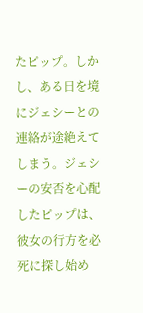たピップ。しかし、ある日を境にジェシーとの連絡が途絶えてしまう。ジェシーの安否を心配したピップは、彼女の行方を必死に探し始め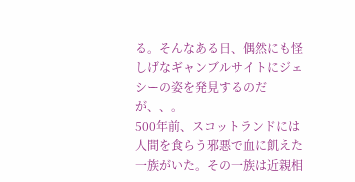る。そんなある日、偶然にも怪しげなギャンブルサイトにジェシーの姿を発見するのだが、、。
500年前、スコットランドには人間を食らう邪悪で血に飢えた一族がいた。その一族は近親相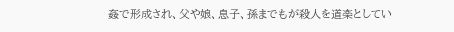姦で形成され、父や娘、息子、孫までもが殺人を道楽としてい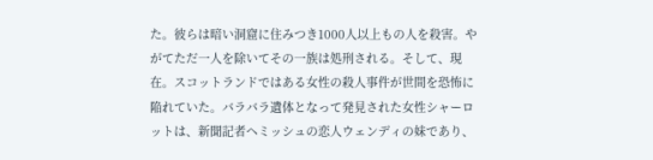た。彼らは暗い洞窟に住みつき1000人以上もの人を殺害。やがてただ一人を除いてその一族は処刑される。そして、現在。スコットランドではある女性の殺人事件が世間を恐怖に陥れていた。バラバラ遺体となって発見された女性シャーロットは、新聞記者ヘミッシュの恋人ウェンディの妹であり、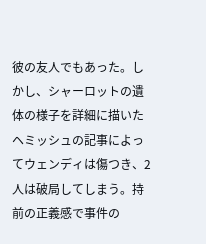彼の友人でもあった。しかし、シャーロットの遺体の様子を詳細に描いたヘミッシュの記事によってウェンディは傷つき、2人は破局してしまう。持前の正義感で事件の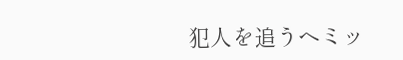犯人を追うヘミッ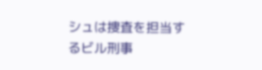シュは捜査を担当するビル刑事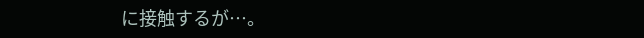に接触するが…。